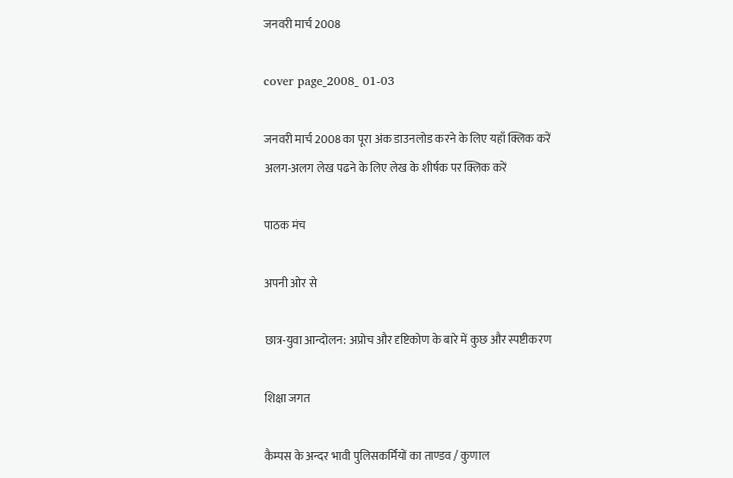जनवरी मार्च 2008

cover page_2008_ 01-03

जनवरी मार्च 2008 का पूरा अंक डाउनलोड करने के लिए यहाँ क्लिक करें
अलग-अलग लेख पढने के लिए लेख के शीर्षक पर क्लिक करें

पाठक मंच

अपनी ओर से

छात्र-युवा आन्दोलन: अप्रोच और दृष्टिकोण के बारे में कुछ और स्पष्टीकरण

शिक्षा जगत

कैम्पस के अन्दर भावी पुलिसकर्मियों का ताण्डव / कुणाल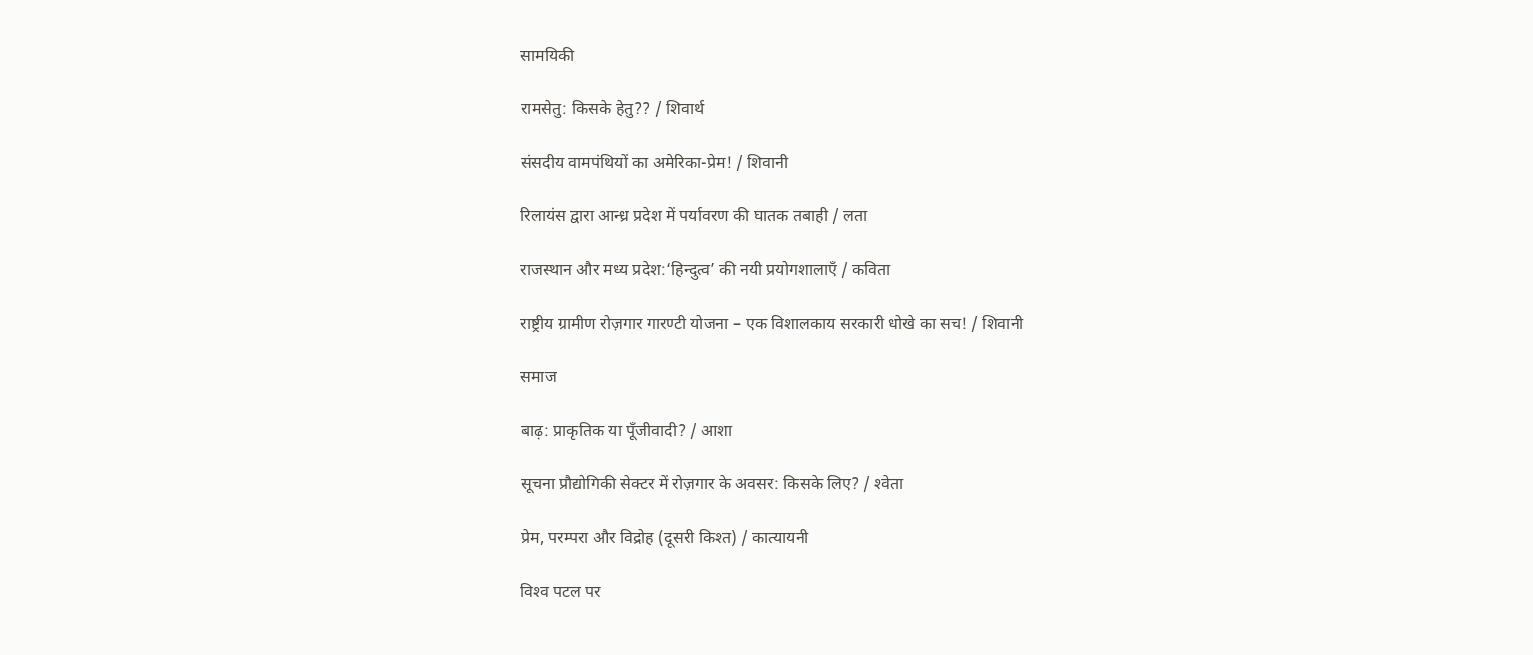सामयिकी

रामसेतु: किसके हेतु?? / शिवार्थ

संसदीय वामपंथियों का अमेरिका-प्रेम! / शिवानी

रिलायंस द्वारा आन्ध्र प्रदेश में पर्यावरण की घातक तबाही / लता

राजस्थान और मध्य प्रदेश:‘हिन्दुत्व’ की नयी प्रयोगशालाएँ / कविता

राष्ट्रीय ग्रामीण रोज़गार गारण्टी योजना – एक विशालकाय सरकारी धोखे का सच! / शिवानी

समाज

बाढ़: प्राकृतिक या पूँजीवादी? / आशा

सूचना प्रौद्योगिकी सेक्टर में रोज़गार के अवसर: किसके लिए? / श्‍वेता

प्रेम, परम्परा और विद्रोह (दूसरी किश्त) / कात्‍यायनी

विश्‍व पटल पर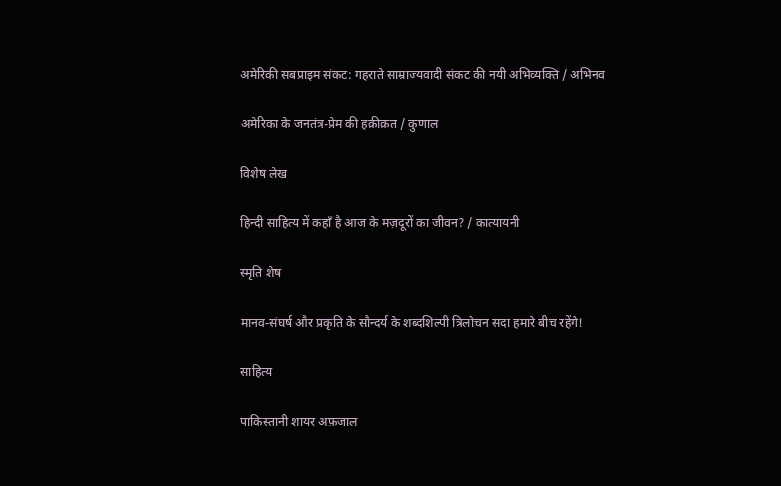अमेरिकी सबप्राइम संकट: गहराते साम्राज्यवादी संकट की नयी अभिव्यक्ति / अभिनव

अमेरिका के जनतंत्र-प्रेम की हक़ीक़त / कुणाल

विशेष लेख

हिन्दी साहित्य में कहाँ है आज के मज़दूरों का जीवन? / कात्‍यायनी

स्‍मृति शेष

मानव-संघर्ष और प्रकृति के सौन्दर्य के शब्दशिल्पी त्रिलोचन सदा हमारे बीच रहेंगे!

साहित्‍य

पाकिस्तानी शायर अफ़जाल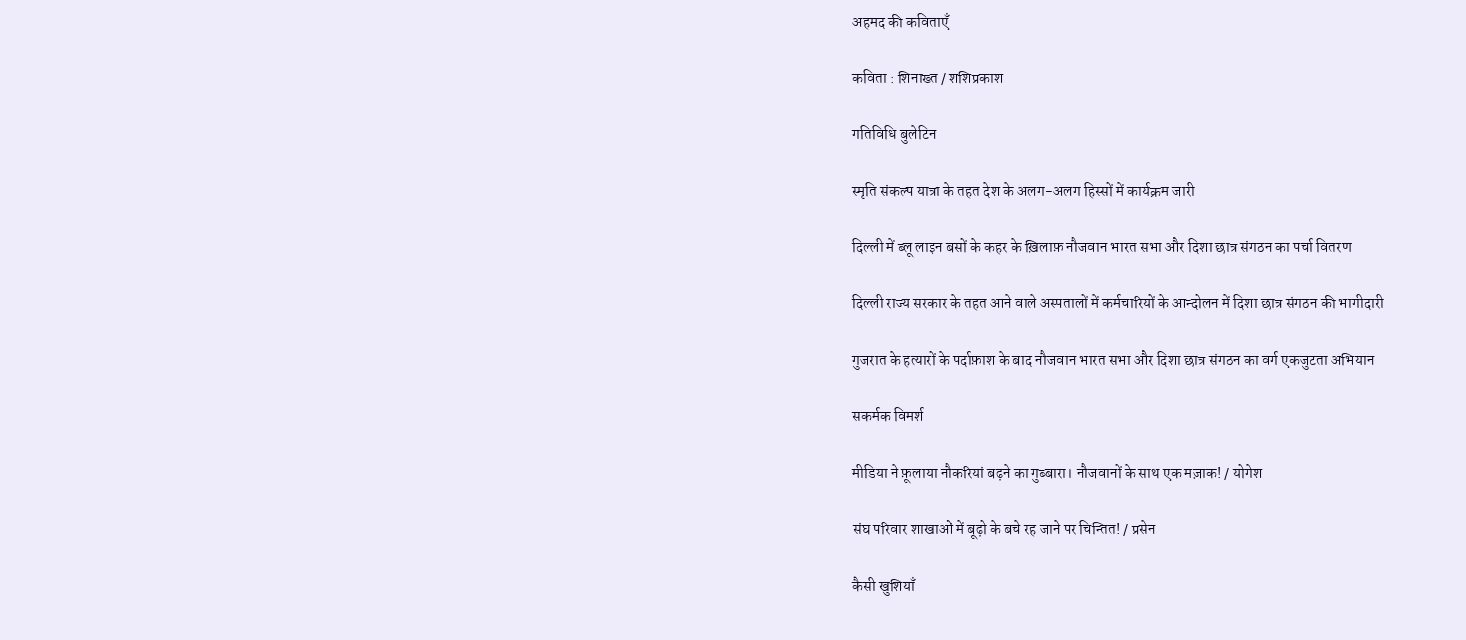अहमद की कविताएँ

कविता : शिनाख्त / शशिप्रकाश

गतिविधि बुलेटिन

स्मृति संकल्प यात्रा के तहत देश के अलग-अलग हिस्सों में कार्यक्रम जारी

दिल्ली में ब्लू लाइन बसों के कहर के ख़िलाफ़ नौजवान भारत सभा और दिशा छात्र संगठन का पर्चा वितरण

दिल्ली राज्य सरकार के तहत आने वाले अस्पतालों में कर्मचारियों के आन्दोलन में दिशा छात्र संगठन की भागीदारी

गुजरात के हत्यारों के पर्दाफ़ाश के बाद नौजवान भारत सभा और दिशा छात्र संगठन का वर्ग एकजुटता अभियान

सकर्मक विमर्श

मीडिया ने फ़ूलाया नौकरियां बढ़ने का गुब्बारा। नौजवानों के साथ एक मज़ाक! / योगेश

संघ परिवार शाखाओं में बूढ़ो के बचे रह जाने पर चिन्तित! / प्रसेन

कैसी खुशियाँ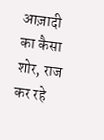आज़ादी का कैसा शोर, राज कर रहे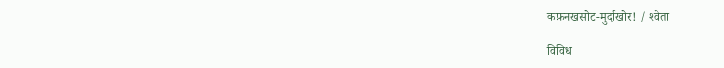कफ़नखसोट-मुर्दाखोर! / श्‍वेता

विविध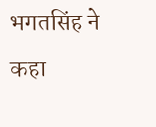भगतसिंह ने कहा